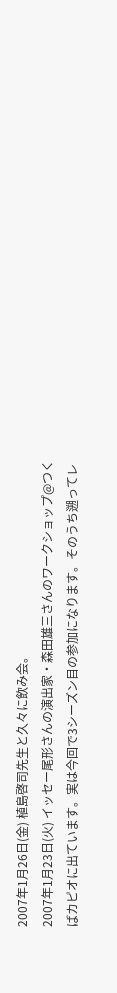2007年1月26日(金) 植島啓司先生と久々に飲み会。
2007年1月23日(火) イッセー尾形さんの演出家・森田雄三さんのワークショップ@つくばカピオに出ています。実は今回で3シーズン目の参加になります。そのうち遡ってレ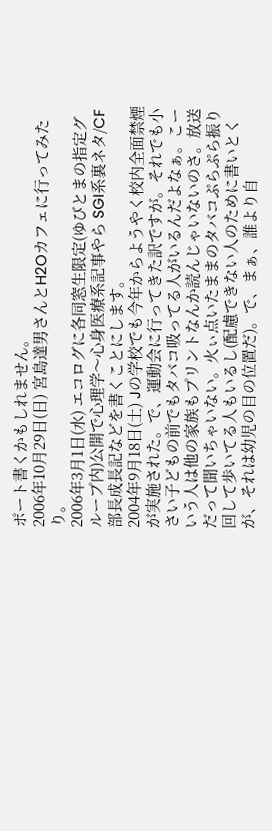ポート書くかもしれません。
2006年10月29日(日) 宮島達男さんとH2Oカフェに行ってみたり。
2006年3月1日(水) エコログに各同窓生限定(ゆびとまの指定グループ内)公開で心理学〜心身医療系記事やら SGI系裏ネタ/CF部長成長記などを書くことにします。
2004年9月18日(土) Jの学校でも今年からようやく校内全面禁煙が実施された。で、運動会に行ってきた訳ですが。それでも小さい子どもの前でもタバコ吸ってる人がいるんだよなぁ。こーいう人は他の家族もプリントなんか読んじゃいないのさ。放送だって聞いちゃいない。火ぃ点いたままのタバコぷらぷら振り回して歩いてる人もいるし(配慮できない人のために書いとくが、それは幼児の目の位置だ)。で、まぁ、誰より自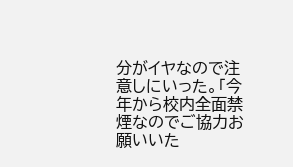分がイヤなので注意しにいった。「今年から校内全面禁煙なのでご協力お願いいた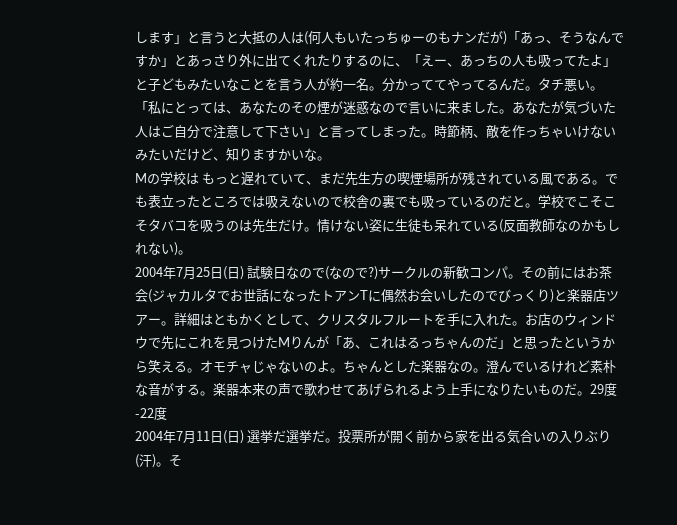します」と言うと大抵の人は(何人もいたっちゅーのもナンだが)「あっ、そうなんですか」とあっさり外に出てくれたりするのに、「えー、あっちの人も吸ってたよ」と子どもみたいなことを言う人が約一名。分かっててやってるんだ。タチ悪い。「私にとっては、あなたのその煙が迷惑なので言いに来ました。あなたが気づいた人はご自分で注意して下さい」と言ってしまった。時節柄、敵を作っちゃいけないみたいだけど、知りますかいな。
Mの学校は もっと遅れていて、まだ先生方の喫煙場所が残されている風である。でも表立ったところでは吸えないので校舎の裏でも吸っているのだと。学校でこそこそタバコを吸うのは先生だけ。情けない姿に生徒も呆れている(反面教師なのかもしれない)。
2004年7月25日(日) 試験日なので(なので?)サークルの新歓コンパ。その前にはお茶会(ジャカルタでお世話になったトアンTに偶然お会いしたのでびっくり)と楽器店ツアー。詳細はともかくとして、クリスタルフルートを手に入れた。お店のウィンドウで先にこれを見つけたMりんが「あ、これはるっちゃんのだ」と思ったというから笑える。オモチャじゃないのよ。ちゃんとした楽器なの。澄んでいるけれど素朴な音がする。楽器本来の声で歌わせてあげられるよう上手になりたいものだ。29度-22度
2004年7月11日(日) 選挙だ選挙だ。投票所が開く前から家を出る気合いの入りぶり(汗)。そ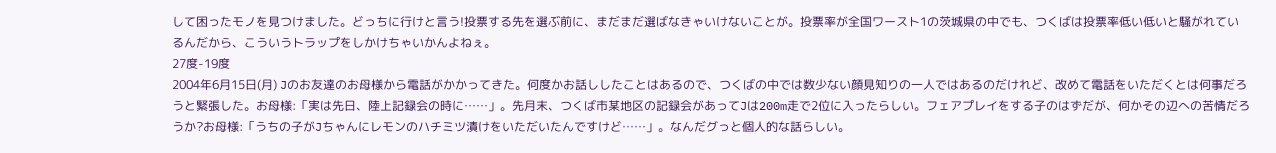して困ったモノを見つけました。どっちに行けと言う!投票する先を選ぶ前に、まだまだ選ばなきゃいけないことが。投票率が全国ワースト1の茨城県の中でも、つくばは投票率低い低いと騒がれているんだから、こういうトラップをしかけちゃいかんよねぇ。
27度-19度
2004年6月15日(月) Jのお友達のお母様から電話がかかってきた。何度かお話ししたことはあるので、つくばの中では数少ない顔見知りの一人ではあるのだけれど、改めて電話をいただくとは何事だろうと緊張した。お母様:「実は先日、陸上記録会の時に……」。先月末、つくば市某地区の記録会があってJは200m走で2位に入ったらしい。フェアプレイをする子のはずだが、何かその辺への苦情だろうか?お母様:「うちの子がJちゃんにレモンのハチミツ漬けをいただいたんですけど……」。なんだグっと個人的な話らしい。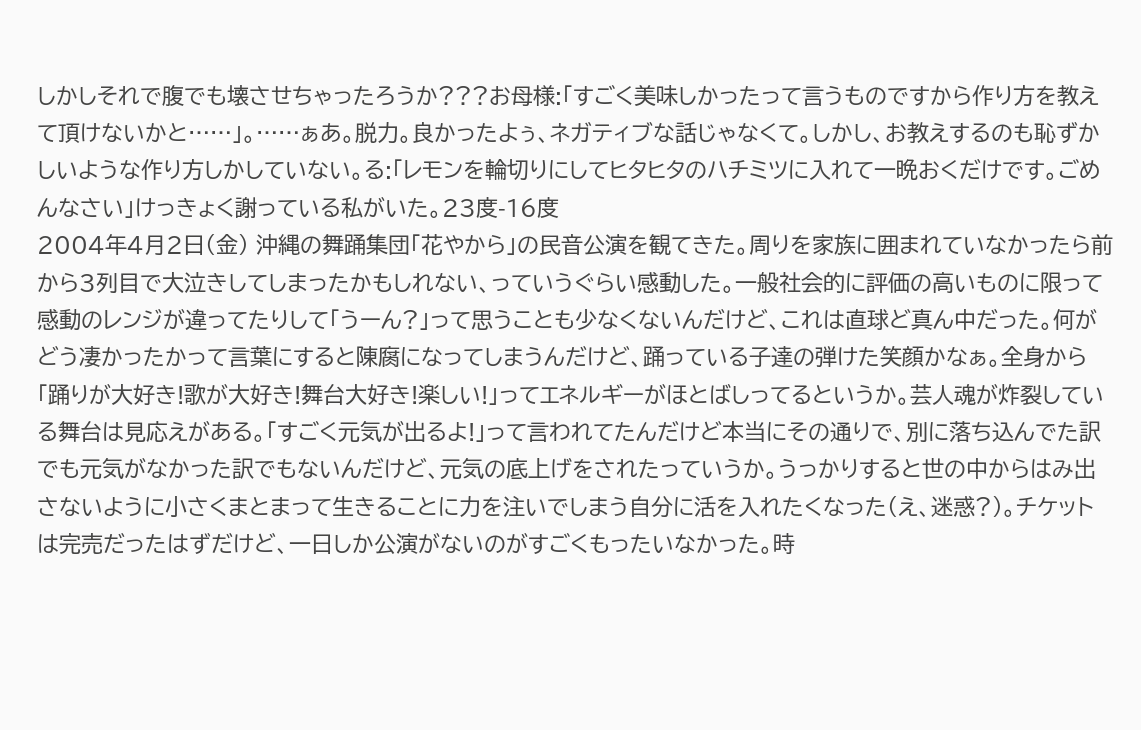しかしそれで腹でも壊させちゃったろうか???お母様:「すごく美味しかったって言うものですから作り方を教えて頂けないかと……」。……ぁあ。脱力。良かったよぅ、ネガティブな話じゃなくて。しかし、お教えするのも恥ずかしいような作り方しかしていない。る:「レモンを輪切りにしてヒタヒタのハチミツに入れて一晩おくだけです。ごめんなさい」けっきょく謝っている私がいた。23度-16度
2004年4月2日(金) 沖縄の舞踊集団「花やから」の民音公演を観てきた。周りを家族に囲まれていなかったら前から3列目で大泣きしてしまったかもしれない、っていうぐらい感動した。一般社会的に評価の高いものに限って感動のレンジが違ってたりして「うーん?」って思うことも少なくないんだけど、これは直球ど真ん中だった。何がどう凄かったかって言葉にすると陳腐になってしまうんだけど、踊っている子達の弾けた笑顔かなぁ。全身から「踊りが大好き!歌が大好き!舞台大好き!楽しい!」ってエネルギーがほとばしってるというか。芸人魂が炸裂している舞台は見応えがある。「すごく元気が出るよ!」って言われてたんだけど本当にその通りで、別に落ち込んでた訳でも元気がなかった訳でもないんだけど、元気の底上げをされたっていうか。うっかりすると世の中からはみ出さないように小さくまとまって生きることに力を注いでしまう自分に活を入れたくなった(え、迷惑?)。チケットは完売だったはずだけど、一日しか公演がないのがすごくもったいなかった。時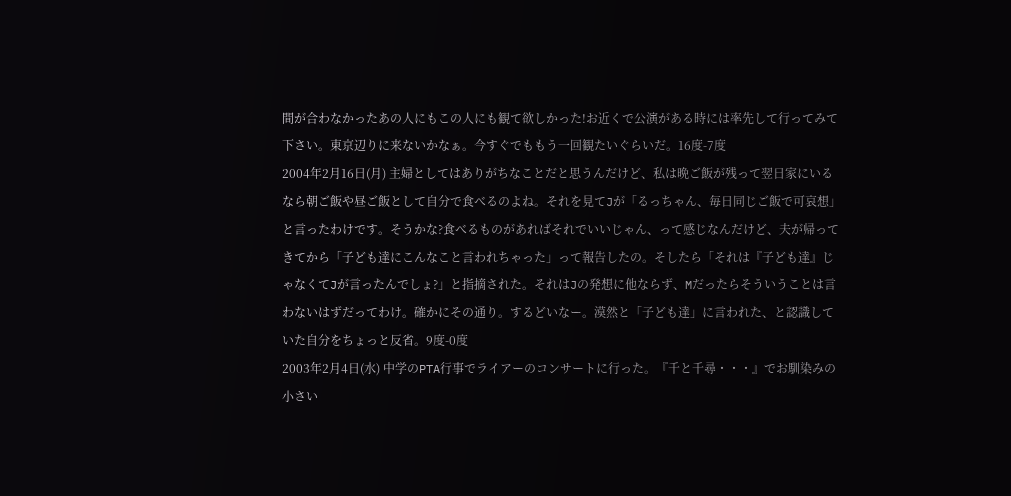間が合わなかったあの人にもこの人にも観て欲しかった!お近くで公演がある時には率先して行ってみて下さい。東京辺りに来ないかなぁ。今すぐでももう一回観たいぐらいだ。16度-7度
2004年2月16日(月) 主婦としてはありがちなことだと思うんだけど、私は晩ご飯が残って翌日家にいるなら朝ご飯や昼ご飯として自分で食べるのよね。それを見てJが「るっちゃん、毎日同じご飯で可哀想」と言ったわけです。そうかな?食べるものがあればそれでいいじゃん、って感じなんだけど、夫が帰ってきてから「子ども達にこんなこと言われちゃった」って報告したの。そしたら「それは『子ども達』じゃなくてJが言ったんでしょ?」と指摘された。それはJの発想に他ならず、Mだったらそういうことは言わないはずだってわけ。確かにその通り。するどいなー。漠然と「子ども達」に言われた、と認識していた自分をちょっと反省。9度-0度
2003年2月4日(水) 中学のPTA行事でライアーのコンサートに行った。『千と千尋・・・』でお馴染みの小さい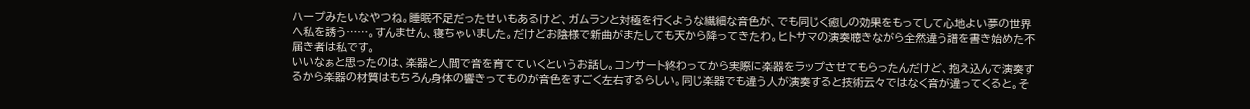ハープみたいなやつね。睡眠不足だったせいもあるけど、ガムランと対極を行くような繊細な音色が、でも同じく癒しの効果をもってして心地よい夢の世界へ私を誘う……。すんません、寝ちゃいました。だけどお陰様で新曲がまたしても天から降ってきたわ。ヒトサマの演奏聴きながら全然違う譜を書き始めた不届き者は私です。
いいなぁと思ったのは、楽器と人間で音を育てていくというお話し。コンサート終わってから実際に楽器をラップさせてもらったんだけど、抱え込んで演奏するから楽器の材質はもちろん身体の響きってものが音色をすごく左右するらしい。同じ楽器でも違う人が演奏すると技術云々ではなく音が違ってくると。そ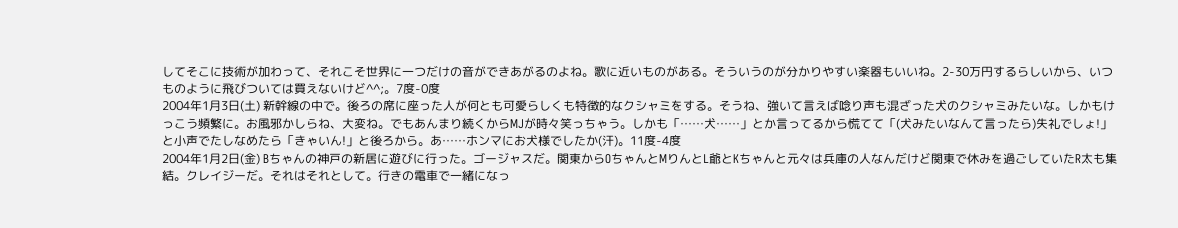してそこに技術が加わって、それこそ世界に一つだけの音ができあがるのよね。歌に近いものがある。そういうのが分かりやすい楽器もいいね。2-30万円するらしいから、いつものように飛びついては買えないけど^^;。7度-0度
2004年1月3日(土) 新幹線の中で。後ろの席に座った人が何とも可愛らしくも特徴的なクシャミをする。そうね、強いて言えば唸り声も混ざった犬のクシャミみたいな。しかもけっこう頻繁に。お風邪かしらね、大変ね。でもあんまり続くからMJが時々笑っちゃう。しかも「……犬……」とか言ってるから慌てて「(犬みたいなんて言ったら)失礼でしょ!」と小声でたしなめたら「きゃいん!」と後ろから。あ……ホンマにお犬様でしたか(汗)。11度-4度
2004年1月2日(金) Bちゃんの神戸の新居に遊びに行った。ゴージャスだ。関東からOちゃんとMりんとL爺とKちゃんと元々は兵庫の人なんだけど関東で休みを過ごしていたR太も集結。クレイジーだ。それはそれとして。行きの電車で一緒になっ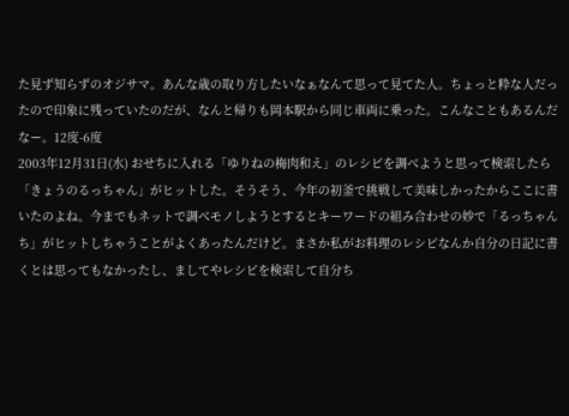た見ず知らずのオジサマ。あんな歳の取り方したいなぁなんて思って見てた人。ちょっと粋な人だったので印象に残っていたのだが、なんと帰りも岡本駅から同じ車両に乗った。こんなこともあるんだなー。12度-6度
2003年12月31日(水) おせちに入れる「ゆりねの梅肉和え」のレシピを調べようと思って検索したら「きょうのるっちゃん」がヒットした。そうそう、今年の初釜で挑戦して美味しかったからここに書いたのよね。今までもネットで調べモノしようとするとキーワードの組み合わせの妙で「るっちゃんち」がヒットしちゃうことがよくあったんだけど。まさか私がお料理のレシピなんか自分の日記に書くとは思ってもなかったし、ましてやレシピを検索して自分ち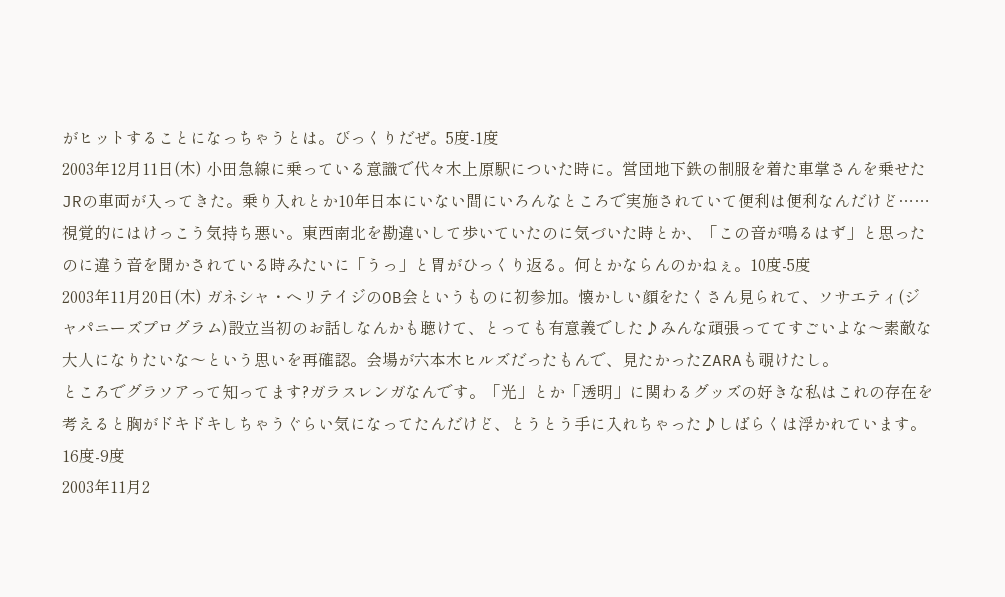がヒットすることになっちゃうとは。びっくりだぜ。5度-1度
2003年12月11日(木) 小田急線に乗っている意識で代々木上原駅についた時に。営団地下鉄の制服を着た車掌さんを乗せたJRの車両が入ってきた。乗り入れとか10年日本にいない間にいろんなところで実施されていて便利は便利なんだけど……視覚的にはけっこう気持ち悪い。東西南北を勘違いして歩いていたのに気づいた時とか、「この音が鳴るはず」と思ったのに違う音を聞かされている時みたいに「うっ」と胃がひっくり返る。何とかならんのかねぇ。10度-5度
2003年11月20日(木) ガネシャ・ヘリテイジのOB会というものに初参加。懐かしい顔をたくさん見られて、ソサエティ(ジャパニーズプログラム)設立当初のお話しなんかも聴けて、とっても有意義でした♪みんな頑張っててすごいよな〜素敵な大人になりたいな〜という思いを再確認。会場が六本木ヒルズだったもんで、見たかったZARAも覗けたし。
ところでグラソアって知ってます?ガラスレンガなんです。「光」とか「透明」に関わるグッズの好きな私はこれの存在を考えると胸がドキドキしちゃうぐらい気になってたんだけど、とうとう手に入れちゃった♪しばらくは浮かれています。16度-9度
2003年11月2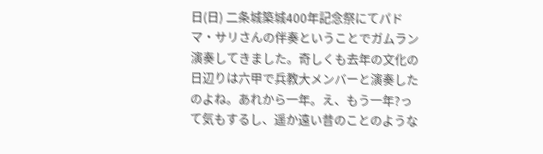日(日) 二条城築城400年記念祭にてパドマ・サリさんの伴奏ということでガムラン演奏してきました。奇しくも去年の文化の日辺りは六甲で兵教大メンバーと演奏したのよね。あれから一年。え、もう一年?って気もするし、遥か遠い昔のことのような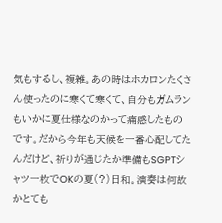気もするし、複雑。あの時はホカロンたくさん使ったのに寒くて寒くて、自分もガムランもいかに夏仕様なのかって痛感したものです。だから今年も天候を一番心配してたんだけど、祈りが通じたか準備もSGPTシャツ一枚でOKの夏(?)日和。演奏は何故かとても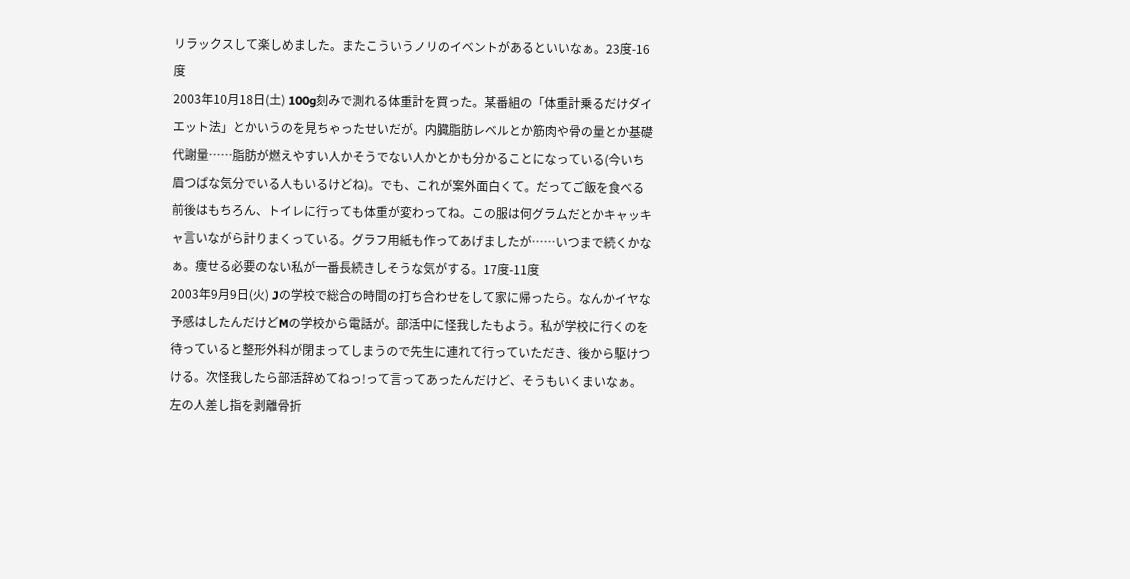リラックスして楽しめました。またこういうノリのイベントがあるといいなぁ。23度-16度
2003年10月18日(土) 100g刻みで測れる体重計を買った。某番組の「体重計乗るだけダイエット法」とかいうのを見ちゃったせいだが。内臓脂肪レベルとか筋肉や骨の量とか基礎代謝量……脂肪が燃えやすい人かそうでない人かとかも分かることになっている(今いち眉つばな気分でいる人もいるけどね)。でも、これが案外面白くて。だってご飯を食べる前後はもちろん、トイレに行っても体重が変わってね。この服は何グラムだとかキャッキャ言いながら計りまくっている。グラフ用紙も作ってあげましたが……いつまで続くかなぁ。痩せる必要のない私が一番長続きしそうな気がする。17度-11度
2003年9月9日(火) Jの学校で総合の時間の打ち合わせをして家に帰ったら。なんかイヤな予感はしたんだけどMの学校から電話が。部活中に怪我したもよう。私が学校に行くのを待っていると整形外科が閉まってしまうので先生に連れて行っていただき、後から駆けつける。次怪我したら部活辞めてねっ!って言ってあったんだけど、そうもいくまいなぁ。
左の人差し指を剥離骨折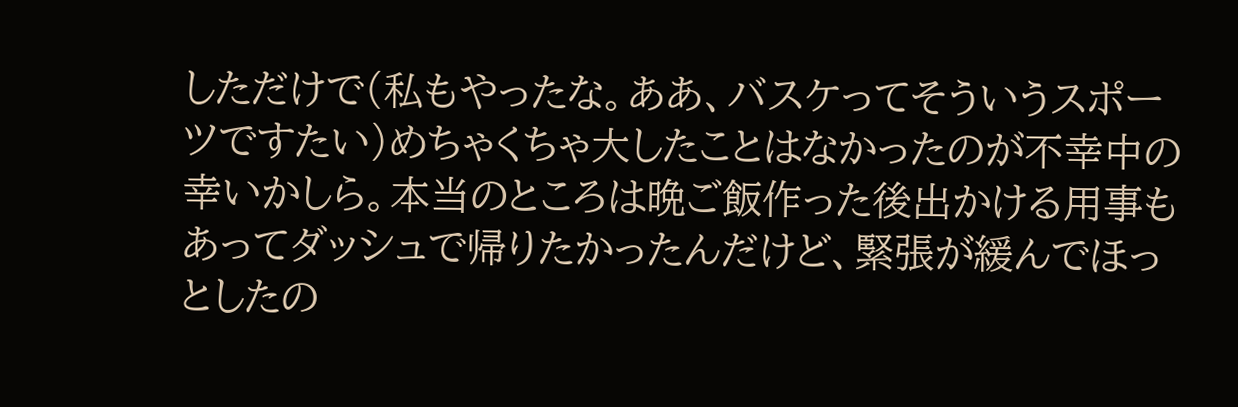しただけで(私もやったな。ああ、バスケってそういうスポーツですたい)めちゃくちゃ大したことはなかったのが不幸中の幸いかしら。本当のところは晩ご飯作った後出かける用事もあってダッシュで帰りたかったんだけど、緊張が緩んでほっとしたの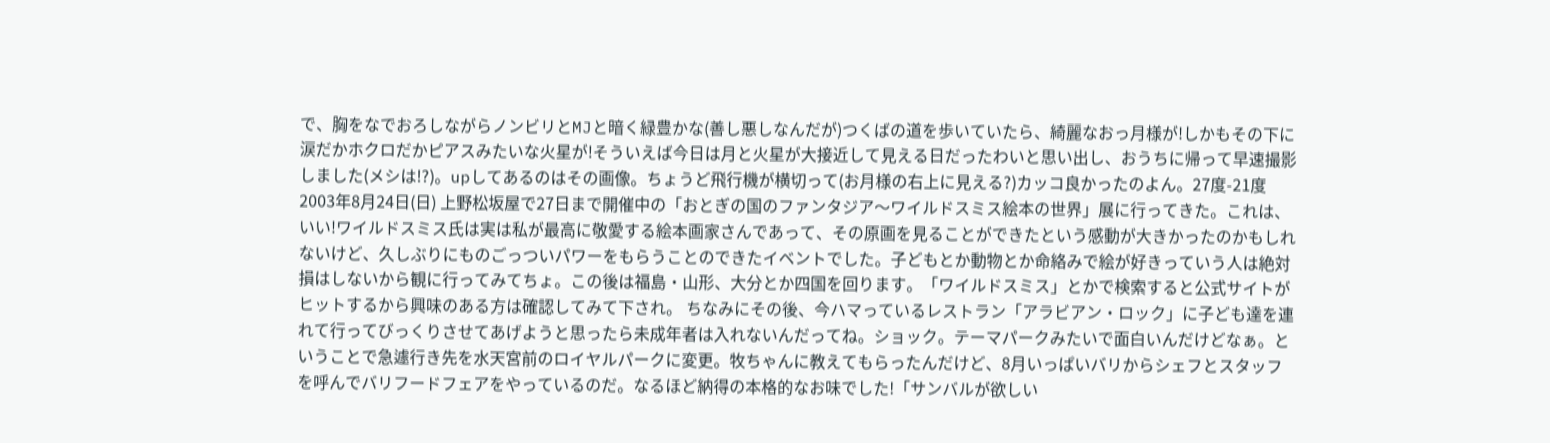で、胸をなでおろしながらノンビリとMJと暗く緑豊かな(善し悪しなんだが)つくばの道を歩いていたら、綺麗なおっ月様が!しかもその下に涙だかホクロだかピアスみたいな火星が!そういえば今日は月と火星が大接近して見える日だったわいと思い出し、おうちに帰って早速撮影しました(メシは!?)。upしてあるのはその画像。ちょうど飛行機が横切って(お月様の右上に見える?)カッコ良かったのよん。27度-21度
2003年8月24日(日) 上野松坂屋で27日まで開催中の「おとぎの国のファンタジア〜ワイルドスミス絵本の世界」展に行ってきた。これは、いい!ワイルドスミス氏は実は私が最高に敬愛する絵本画家さんであって、その原画を見ることができたという感動が大きかったのかもしれないけど、久しぶりにものごっついパワーをもらうことのできたイベントでした。子どもとか動物とか命絡みで絵が好きっていう人は絶対損はしないから観に行ってみてちょ。この後は福島・山形、大分とか四国を回ります。「ワイルドスミス」とかで検索すると公式サイトがヒットするから興味のある方は確認してみて下され。 ちなみにその後、今ハマっているレストラン「アラビアン・ロック」に子ども達を連れて行ってびっくりさせてあげようと思ったら未成年者は入れないんだってね。ショック。テーマパークみたいで面白いんだけどなぁ。ということで急遽行き先を水天宮前のロイヤルパークに変更。牧ちゃんに教えてもらったんだけど、8月いっぱいバリからシェフとスタッフを呼んでバリフードフェアをやっているのだ。なるほど納得の本格的なお味でした!「サンバルが欲しい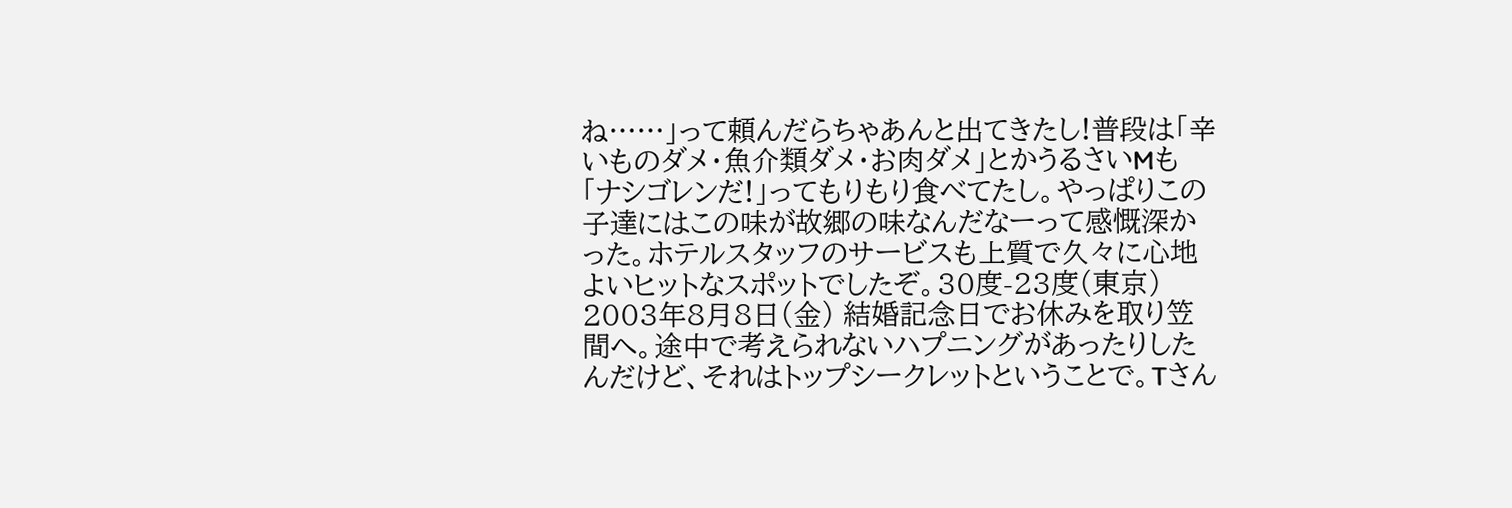ね……」って頼んだらちゃあんと出てきたし!普段は「辛いものダメ・魚介類ダメ・お肉ダメ」とかうるさいMも「ナシゴレンだ!」ってもりもり食べてたし。やっぱりこの子達にはこの味が故郷の味なんだなーって感慨深かった。ホテルスタッフのサービスも上質で久々に心地よいヒットなスポットでしたぞ。30度-23度(東京)
2003年8月8日(金) 結婚記念日でお休みを取り笠間へ。途中で考えられないハプニングがあったりしたんだけど、それはトップシークレットということで。Tさん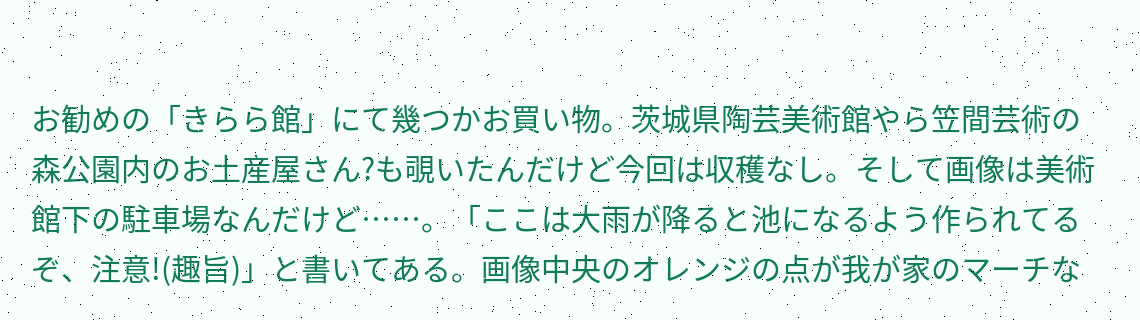お勧めの「きらら館」にて幾つかお買い物。茨城県陶芸美術館やら笠間芸術の森公園内のお土産屋さん?も覗いたんだけど今回は収穫なし。そして画像は美術館下の駐車場なんだけど……。「ここは大雨が降ると池になるよう作られてるぞ、注意!(趣旨)」と書いてある。画像中央のオレンジの点が我が家のマーチな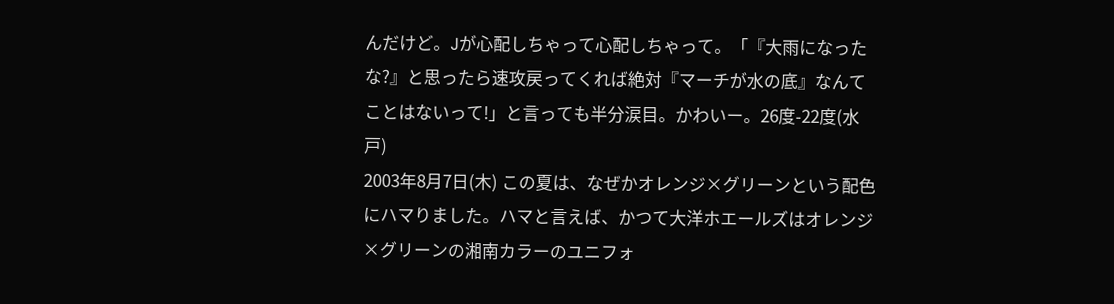んだけど。Jが心配しちゃって心配しちゃって。「『大雨になったな?』と思ったら速攻戻ってくれば絶対『マーチが水の底』なんてことはないって!」と言っても半分涙目。かわいー。26度-22度(水戸)
2003年8月7日(木) この夏は、なぜかオレンジ×グリーンという配色にハマりました。ハマと言えば、かつて大洋ホエールズはオレンジ×グリーンの湘南カラーのユニフォ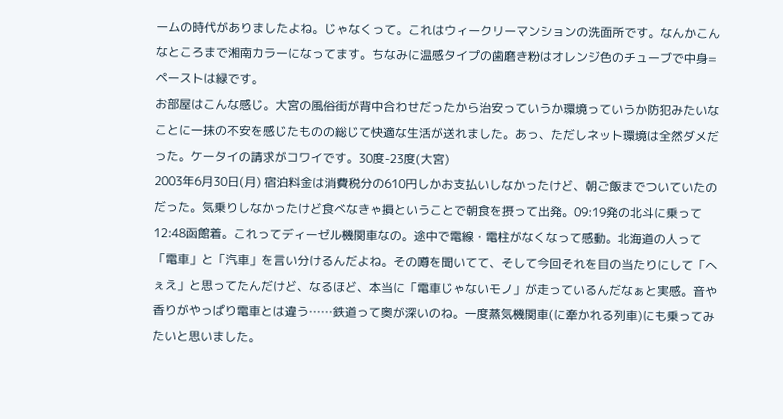ームの時代がありましたよね。じゃなくって。これはウィークリーマンションの洗面所です。なんかこんなところまで湘南カラーになってます。ちなみに温感タイプの歯磨き粉はオレンジ色のチューブで中身=ペーストは緑です。
お部屋はこんな感じ。大宮の風俗街が背中合わせだったから治安っていうか環境っていうか防犯みたいなことに一抹の不安を感じたものの総じて快適な生活が送れました。あっ、ただしネット環境は全然ダメだった。ケータイの請求がコワイです。30度-23度(大宮)
2003年6月30日(月) 宿泊料金は消費税分の610円しかお支払いしなかったけど、朝ご飯までついていたのだった。気乗りしなかったけど食べなきゃ損ということで朝食を摂って出発。09:19発の北斗に乗って12:48函館着。これってディーゼル機関車なの。途中で電線・電柱がなくなって感動。北海道の人って「電車」と「汽車」を言い分けるんだよね。その噂を聞いてて、そして今回それを目の当たりにして「へぇえ」と思ってたんだけど、なるほど、本当に「電車じゃないモノ」が走っているんだなぁと実感。音や香りがやっぱり電車とは違う……鉄道って奥が深いのね。一度蒸気機関車(に牽かれる列車)にも乗ってみたいと思いました。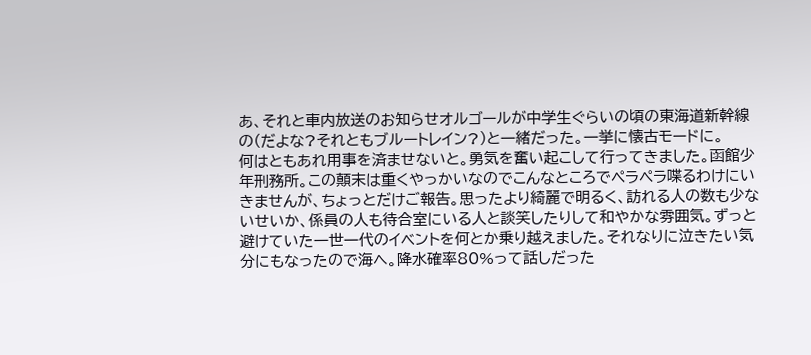あ、それと車内放送のお知らせオルゴールが中学生ぐらいの頃の東海道新幹線の(だよな?それともブルートレイン?)と一緒だった。一挙に懐古モードに。
何はともあれ用事を済ませないと。勇気を奮い起こして行ってきました。函館少年刑務所。この顛末は重くやっかいなのでこんなところでペラペラ喋るわけにいきませんが、ちょっとだけご報告。思ったより綺麗で明るく、訪れる人の数も少ないせいか、係員の人も待合室にいる人と談笑したりして和やかな雰囲気。ずっと避けていた一世一代のイベントを何とか乗り越えました。それなりに泣きたい気分にもなったので海へ。降水確率80%って話しだった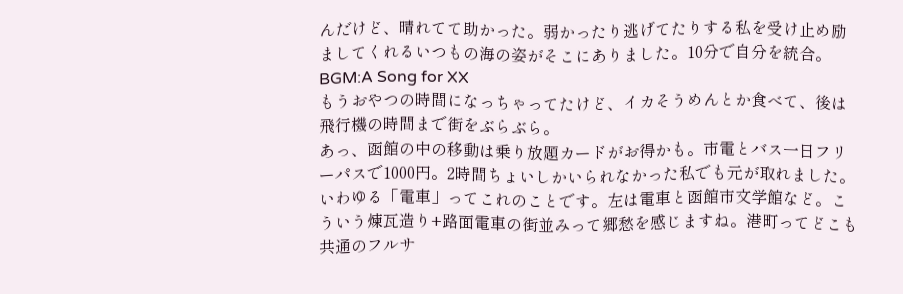んだけど、晴れてて助かった。弱かったり逃げてたりする私を受け止め励ましてくれるいつもの海の姿がそこにありました。10分で自分を統合。BGM:A Song for XX
もうおやつの時間になっちゃってたけど、イカそうめんとか食べて、後は飛行機の時間まで街をぶらぶら。
あっ、函館の中の移動は乗り放題カードがお得かも。市電とバス一日フリーパスで1000円。2時間ちょいしかいられなかった私でも元が取れました。いわゆる「電車」ってこれのことです。左は電車と函館市文学館など。こういう煉瓦造り+路面電車の街並みって郷愁を感じますね。港町ってどこも共通のフルサ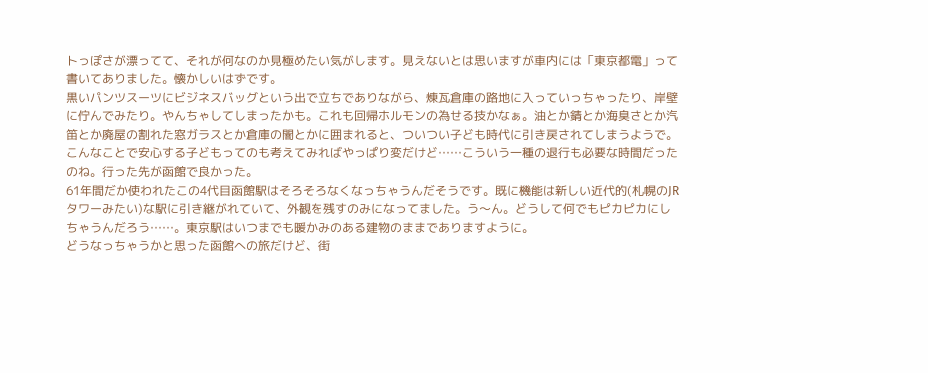トっぽさが漂ってて、それが何なのか見極めたい気がします。見えないとは思いますが車内には「東京都電」って書いてありました。懐かしいはずです。
黒いパンツスーツにビジネスバッグという出で立ちでありながら、煉瓦倉庫の路地に入っていっちゃったり、岸壁に佇んでみたり。やんちゃしてしまったかも。これも回帰ホルモンの為せる技かなぁ。油とか錆とか海臭さとか汽笛とか廃屋の割れた窓ガラスとか倉庫の闇とかに囲まれると、ついつい子ども時代に引き戻されてしまうようで。こんなことで安心する子どもってのも考えてみればやっぱり変だけど……こういう一種の退行も必要な時間だったのね。行った先が函館で良かった。
61年間だか使われたこの4代目函館駅はそろそろなくなっちゃうんだそうです。既に機能は新しい近代的(札幌のJRタワーみたい)な駅に引き継がれていて、外観を残すのみになってました。う〜ん。どうして何でもピカピカにしちゃうんだろう……。東京駅はいつまでも暖かみのある建物のままでありますように。
どうなっちゃうかと思った函館への旅だけど、街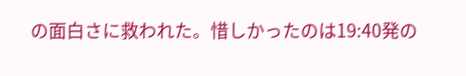の面白さに救われた。惜しかったのは19:40発の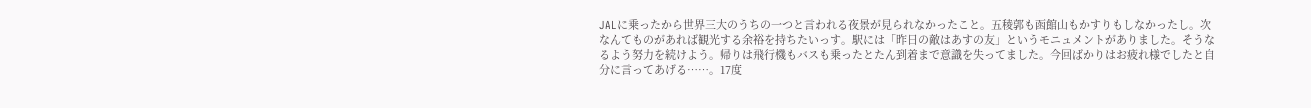JALに乗ったから世界三大のうちの一つと言われる夜景が見られなかったこと。五稜郭も函館山もかすりもしなかったし。次なんてものがあれば観光する余裕を持ちたいっす。駅には「昨日の敵はあすの友」というモニュメントがありました。そうなるよう努力を続けよう。帰りは飛行機もバスも乗ったとたん到着まで意識を失ってました。今回ばかりはお疲れ様でしたと自分に言ってあげる……。17度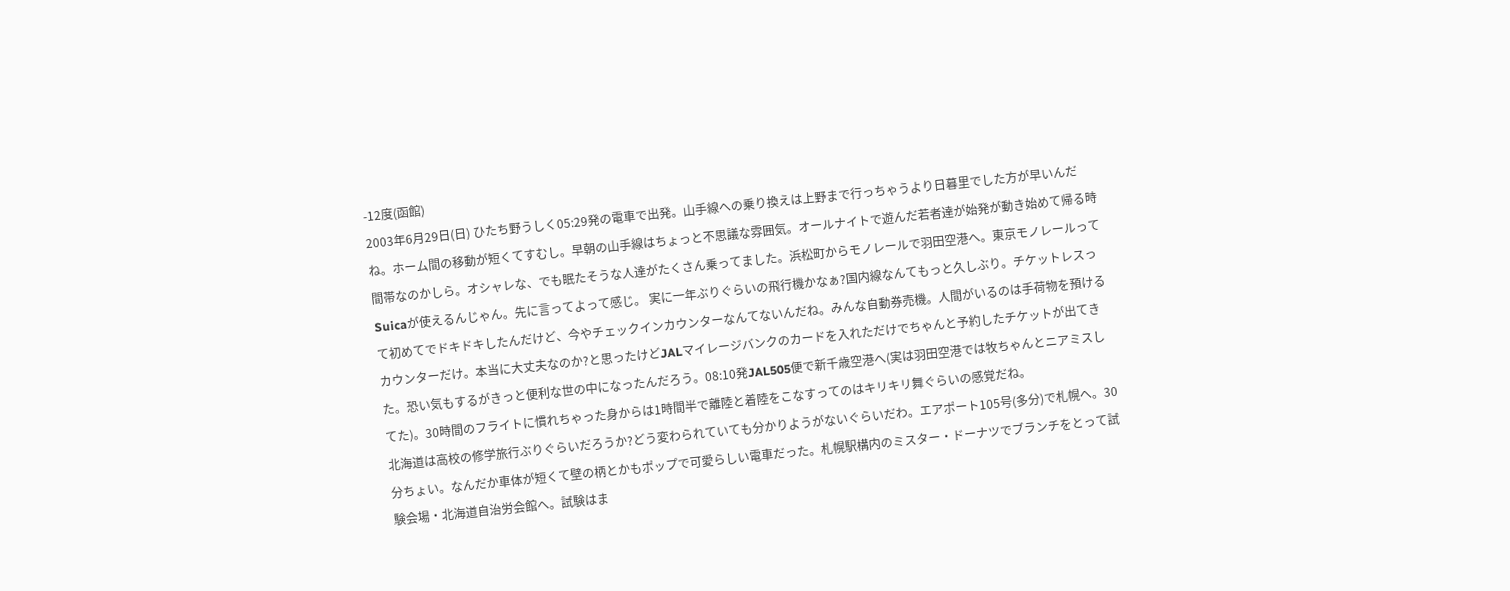-12度(函館)
2003年6月29日(日) ひたち野うしく05:29発の電車で出発。山手線への乗り換えは上野まで行っちゃうより日暮里でした方が早いんだね。ホーム間の移動が短くてすむし。早朝の山手線はちょっと不思議な雰囲気。オールナイトで遊んだ若者達が始発が動き始めて帰る時間帯なのかしら。オシャレな、でも眠たそうな人達がたくさん乗ってました。浜松町からモノレールで羽田空港へ。東京モノレールってSuicaが使えるんじゃん。先に言ってよって感じ。 実に一年ぶりぐらいの飛行機かなぁ?国内線なんてもっと久しぶり。チケットレスって初めてでドキドキしたんだけど、今やチェックインカウンターなんてないんだね。みんな自動券売機。人間がいるのは手荷物を預けるカウンターだけ。本当に大丈夫なのか?と思ったけどJALマイレージバンクのカードを入れただけでちゃんと予約したチケットが出てきた。恐い気もするがきっと便利な世の中になったんだろう。08:10発JAL505便で新千歳空港へ(実は羽田空港では牧ちゃんとニアミスしてた)。30時間のフライトに慣れちゃった身からは1時間半で離陸と着陸をこなすってのはキリキリ舞ぐらいの感覚だね。
北海道は高校の修学旅行ぶりぐらいだろうか?どう変わられていても分かりようがないぐらいだわ。エアポート105号(多分)で札幌へ。30分ちょい。なんだか車体が短くて壁の柄とかもポップで可愛らしい電車だった。札幌駅構内のミスター・ドーナツでブランチをとって試験会場・北海道自治労会館へ。試験はま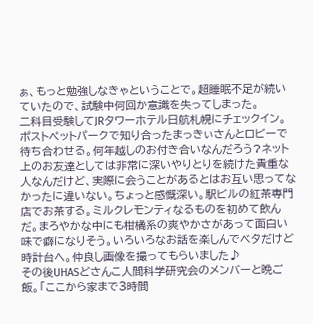ぁ、もっと勉強しなきゃということで。超睡眠不足が続いていたので、試験中何回か意識を失ってしまった。
二科目受験してJRタワーホテル日航札幌にチェックイン。ポストペットパークで知り合ったまっきぃさんとロビーで待ち合わせる。何年越しのお付き合いなんだろう?ネット上のお友達としては非常に深いやりとりを続けた貴重な人なんだけど、実際に会うことがあるとはお互い思ってなかったに違いない。ちょっと感慨深い。駅ビルの紅茶専門店でお茶する。ミルクレモンティなるものを初めて飲んだ。まろやかな中にも柑橘系の爽やかさがあって面白い味で癖になりそう。いろいろなお話を楽しんでベタだけど時計台へ。仲良し画像を撮ってもらいました♪
その後UHASどさんこ人間科学研究会のメンバーと晩ご飯。「ここから家まで3時間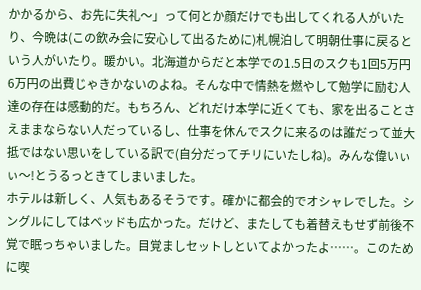かかるから、お先に失礼〜」って何とか顔だけでも出してくれる人がいたり、今晩は(この飲み会に安心して出るために)札幌泊して明朝仕事に戻るという人がいたり。暖かい。北海道からだと本学での1.5日のスクも1回5万円6万円の出費じゃきかないのよね。そんな中で情熱を燃やして勉学に励む人達の存在は感動的だ。もちろん、どれだけ本学に近くても、家を出ることさえままならない人だっているし、仕事を休んでスクに来るのは誰だって並大抵ではない思いをしている訳で(自分だってチリにいたしね)。みんな偉いぃぃ〜!とうるっときてしまいました。
ホテルは新しく、人気もあるそうです。確かに都会的でオシャレでした。シングルにしてはベッドも広かった。だけど、またしても着替えもせず前後不覚で眠っちゃいました。目覚ましセットしといてよかったよ……。このために喫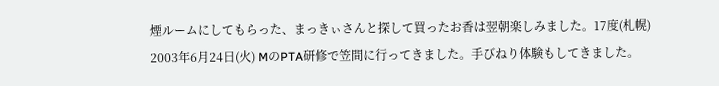煙ルームにしてもらった、まっきぃさんと探して買ったお香は翌朝楽しみました。17度(札幌)
2003年6月24日(火) MのPTA研修で笠間に行ってきました。手びねり体験もしてきました。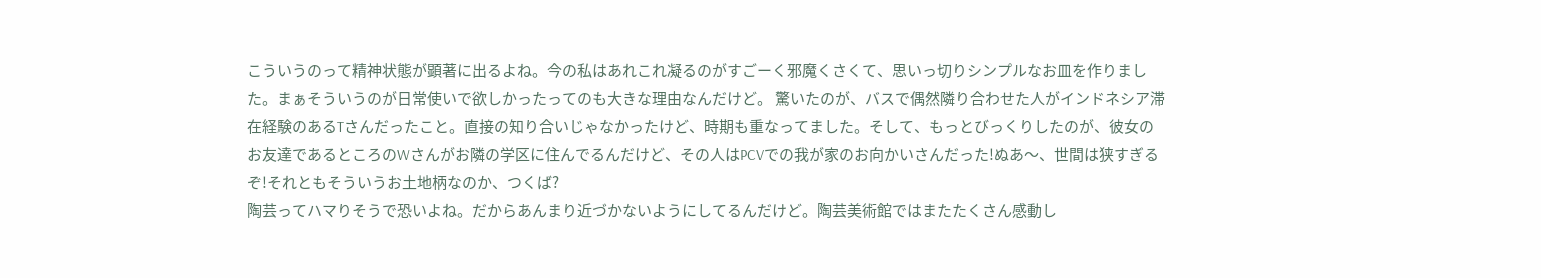こういうのって精神状態が顕著に出るよね。今の私はあれこれ凝るのがすごーく邪魔くさくて、思いっ切りシンプルなお皿を作りました。まぁそういうのが日常使いで欲しかったってのも大きな理由なんだけど。 驚いたのが、バスで偶然隣り合わせた人がインドネシア滞在経験のあるTさんだったこと。直接の知り合いじゃなかったけど、時期も重なってました。そして、もっとびっくりしたのが、彼女のお友達であるところのWさんがお隣の学区に住んでるんだけど、その人はPCVでの我が家のお向かいさんだった!ぬあ〜、世間は狭すぎるぞ!それともそういうお土地柄なのか、つくば?
陶芸ってハマりそうで恐いよね。だからあんまり近づかないようにしてるんだけど。陶芸美術館ではまたたくさん感動し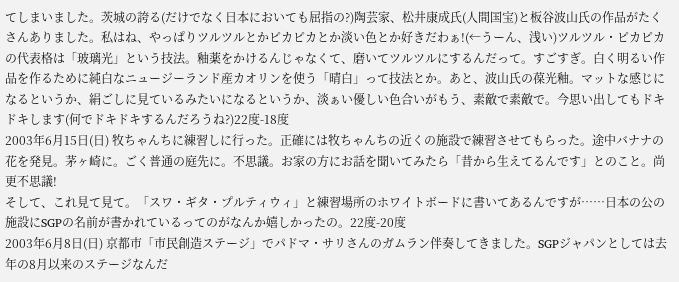てしまいました。茨城の誇る(だけでなく日本においても屈指の?)陶芸家、松井康成氏(人間国宝)と板谷波山氏の作品がたくさんありました。私はね、やっぱりツルツルとかピカピカとか淡い色とか好きだわぁ!(←うーん、浅い)ツルツル・ピカピカの代表格は「玻璃光」という技法。釉薬をかけるんじゃなくて、磨いてツルツルにするんだって。すごすぎ。白く明るい作品を作るために純白なニュージーランド産カオリンを使う「晴白」って技法とか。あと、波山氏の葆光釉。マットな感じになるというか、絹ごしに見ているみたいになるというか、淡ぁい優しい色合いがもう、素敵で素敵で。今思い出してもドキドキします(何でドキドキするんだろうね?)22度-18度
2003年6月15日(日) 牧ちゃんちに練習しに行った。正確には牧ちゃんちの近くの施設で練習させてもらった。途中バナナの花を発見。茅ヶ崎に。ごく普通の庭先に。不思議。お家の方にお話を聞いてみたら「昔から生えてるんです」とのこと。尚更不思議!
そして、これ見て見て。「スワ・ギタ・プルティウィ」と練習場所のホワイトボードに書いてあるんですが……日本の公の施設にSGPの名前が書かれているってのがなんか嬉しかったの。22度-20度
2003年6月8日(日) 京都市「市民創造ステージ」でパドマ・サリさんのガムラン伴奏してきました。SGPジャパンとしては去年の8月以来のステージなんだ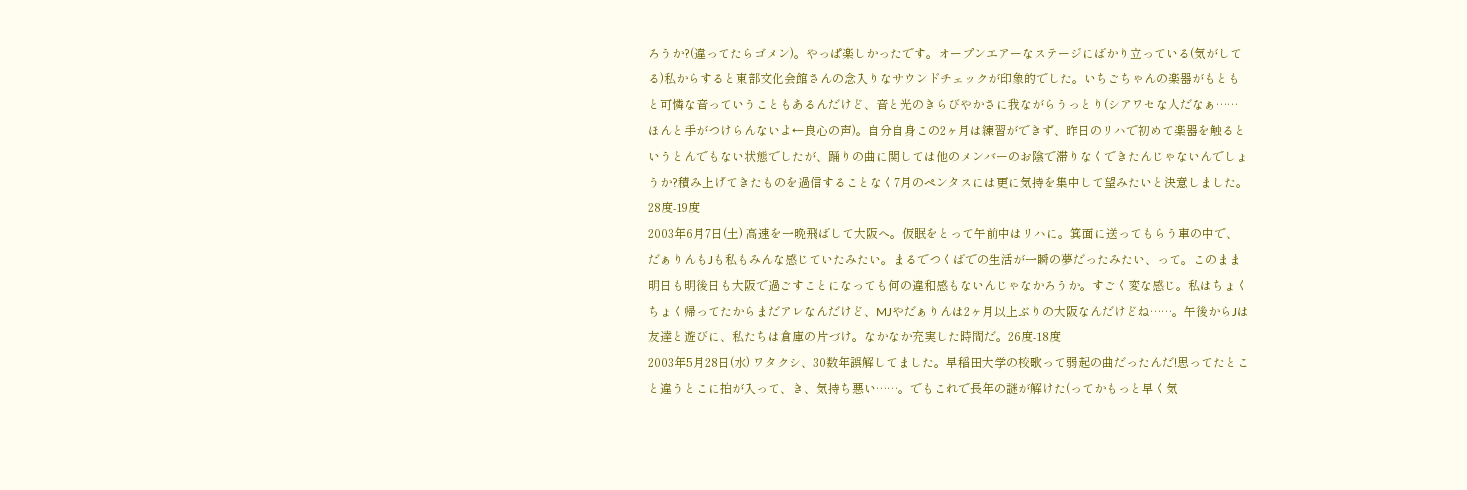ろうか?(違ってたらゴメン)。やっぱ楽しかったです。オープンエアーなステージにばかり立っている(気がしてる)私からすると東部文化会館さんの念入りなサウンドチェックが印象的でした。いちごちゃんの楽器がもともと可憐な音っていうこともあるんだけど、音と光のきらびやかさに我ながらうっとり(シアワセな人だなぁ……ほんと手がつけらんないよ←良心の声)。自分自身この2ヶ月は練習ができず、昨日のリハで初めて楽器を触るというとんでもない状態でしたが、踊りの曲に関しては他のメンバーのお陰で滞りなくできたんじゃないんでしょうか?積み上げてきたものを過信することなく7月のペンタスには更に気持を集中して望みたいと決意しました。28度-19度
2003年6月7日(土) 高速を一晩飛ばして大阪へ。仮眠をとって午前中はリハに。箕面に送ってもらう車の中で、だぁりんもJも私もみんな感じていたみたい。まるでつくばでの生活が一瞬の夢だったみたい、って。このまま明日も明後日も大阪で過ごすことになっても何の違和感もないんじゃなかろうか。すごく変な感じ。私はちょくちょく帰ってたからまだアレなんだけど、MJやだぁりんは2ヶ月以上ぶりの大阪なんだけどね……。午後からJは友達と遊びに、私たちは倉庫の片づけ。なかなか充実した時間だ。26度-18度
2003年5月28日(水) ワタクシ、30数年誤解してました。早稲田大学の校歌って弱起の曲だったんだ!思ってたとこと違うとこに拍が入って、き、気持ち悪い……。でもこれで長年の謎が解けた(ってかもっと早く気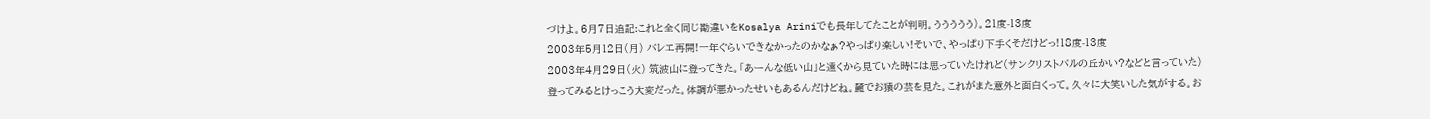づけよ。6月7日追記:これと全く同じ勘違いをKosalya Ariniでも長年してたことが判明。ううううう)。21度-13度
2003年5月12日(月) バレエ再開!一年ぐらいできなかったのかなぁ?やっぱり楽しい!そいで、やっぱり下手くそだけどっ!18度-13度
2003年4月29日(火) 筑波山に登ってきた。「あーんな低い山」と遠くから見ていた時には思っていたけれど(サンクリストバルの丘かい?などと言っていた)登ってみるとけっこう大変だった。体調が悪かったせいもあるんだけどね。麓でお猿の芸を見た。これがまた意外と面白くって。久々に大笑いした気がする。お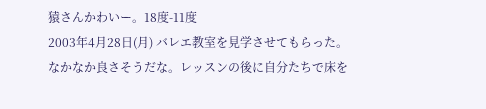猿さんかわいー。18度-11度
2003年4月28日(月) バレエ教室を見学させてもらった。なかなか良さそうだな。レッスンの後に自分たちで床を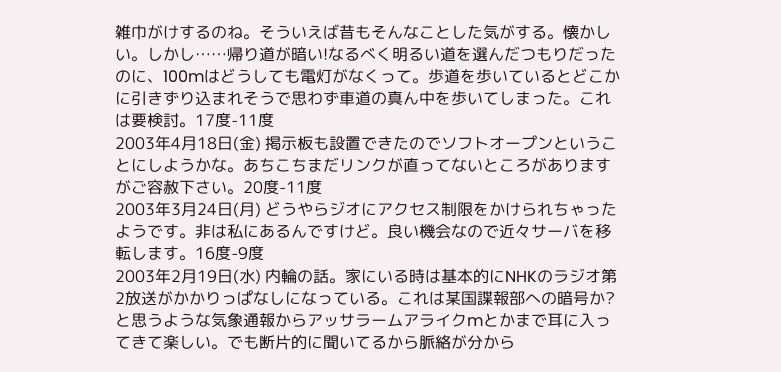雑巾がけするのね。そういえば昔もそんなことした気がする。懐かしい。しかし……帰り道が暗い!なるべく明るい道を選んだつもりだったのに、100mはどうしても電灯がなくって。歩道を歩いているとどこかに引きずり込まれそうで思わず車道の真ん中を歩いてしまった。これは要検討。17度-11度
2003年4月18日(金) 掲示板も設置できたのでソフトオープンということにしようかな。あちこちまだリンクが直ってないところがありますがご容赦下さい。20度-11度
2003年3月24日(月) どうやらジオにアクセス制限をかけられちゃったようです。非は私にあるんですけど。良い機会なので近々サーバを移転します。16度-9度
2003年2月19日(水) 内輪の話。家にいる時は基本的にNHKのラジオ第2放送がかかりっぱなしになっている。これは某国諜報部への暗号か?と思うような気象通報からアッサラームアライクmとかまで耳に入ってきて楽しい。でも断片的に聞いてるから脈絡が分から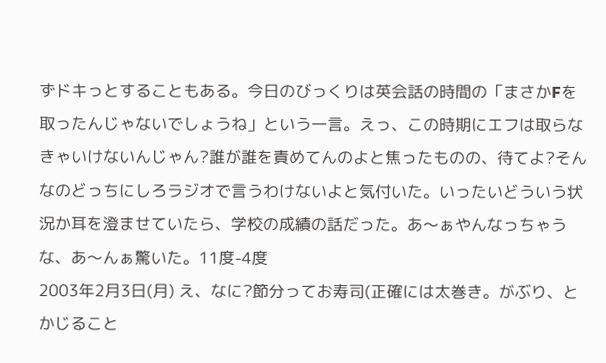ずドキっとすることもある。今日のびっくりは英会話の時間の「まさかFを取ったんじゃないでしょうね」という一言。えっ、この時期にエフは取らなきゃいけないんじゃん?誰が誰を責めてんのよと焦ったものの、待てよ?そんなのどっちにしろラジオで言うわけないよと気付いた。いったいどういう状況か耳を澄ませていたら、学校の成績の話だった。あ〜ぁやんなっちゃうな、あ〜んぁ驚いた。11度-4度
2003年2月3日(月) え、なに?節分ってお寿司(正確には太巻き。がぶり、とかじること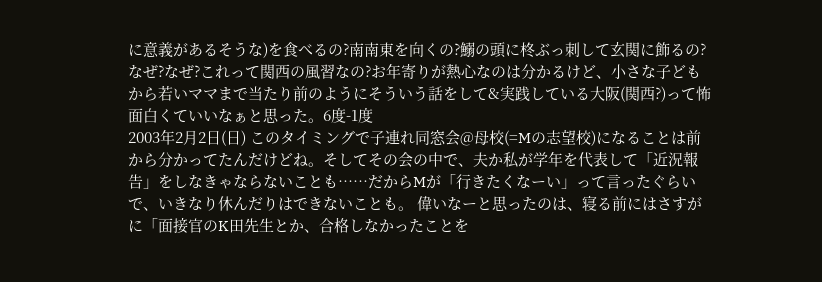に意義があるそうな)を食べるの?南南東を向くの?鰯の頭に柊ぶっ刺して玄関に飾るの?なぜ?なぜ?これって関西の風習なの?お年寄りが熱心なのは分かるけど、小さな子どもから若いママまで当たり前のようにそういう話をして&実践している大阪(関西?)って怖面白くていいなぁと思った。6度-1度
2003年2月2日(日) このタイミングで子連れ同窓会@母校(=Mの志望校)になることは前から分かってたんだけどね。そしてその会の中で、夫か私が学年を代表して「近況報告」をしなきゃならないことも……だからMが「行きたくなーい」って言ったぐらいで、いきなり休んだりはできないことも。 偉いなーと思ったのは、寝る前にはさすがに「面接官のK田先生とか、合格しなかったことを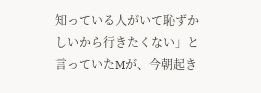知っている人がいて恥ずかしいから行きたくない」と言っていたMが、今朝起き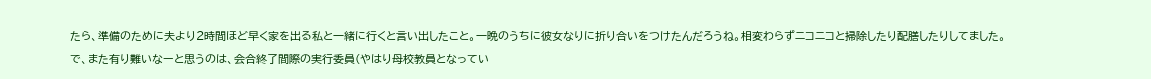たら、準備のために夫より2時間ほど早く家を出る私と一緒に行くと言い出したこと。一晩のうちに彼女なりに折り合いをつけたんだろうね。相変わらずニコニコと掃除したり配膳したりしてました。
で、また有り難いなーと思うのは、会合終了間際の実行委員(やはり母校教員となってい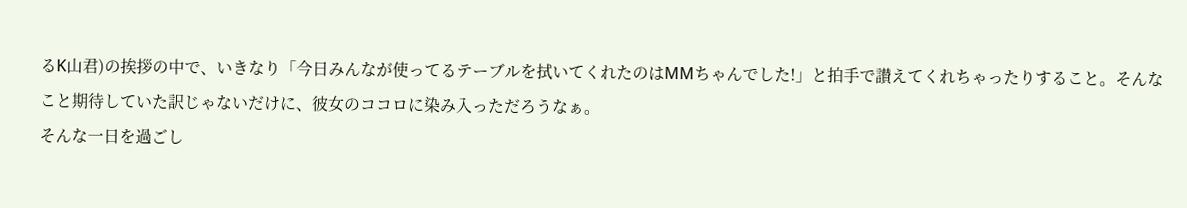るK山君)の挨拶の中で、いきなり「今日みんなが使ってるテーブルを拭いてくれたのはMMちゃんでした!」と拍手で讃えてくれちゃったりすること。そんなこと期待していた訳じゃないだけに、彼女のココロに染み入っただろうなぁ。
そんな一日を過ごし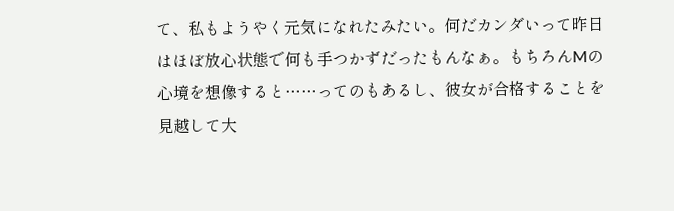て、私もようやく元気になれたみたい。何だカンダいって昨日はほぼ放心状態で何も手つかずだったもんなぁ。もちろんMの心境を想像すると……ってのもあるし、彼女が合格することを見越して大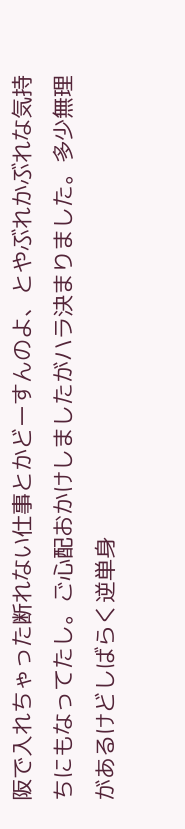阪で入れちゃった断れない仕事とかどーすんのよ、とやぶれかぶれな気持ちにもなってたし。ご心配おかけしましたがハラ決まりました。多少無理があるけどしばらく逆単身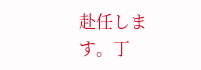赴任します。丁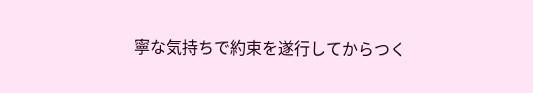寧な気持ちで約束を遂行してからつく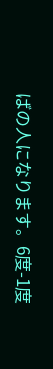ばの人になります。6度-1度